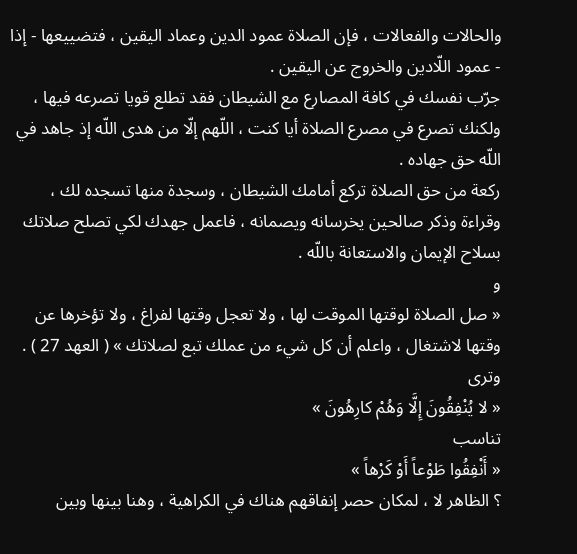والحالات والفعالات ، فإن الصلاة عمود الدين وعماد اليقين ، فتضييعها - إذا - عمود اللّادين والخروج عن اليقين .
جرّب نفسك في كافة المصارع مع الشيطان فقد تطلع قويا تصرعه فيها ، ولكنك تصرع في مصرع الصلاة أيا كنت ، اللّهم إلّا من هدى اللّه إذ جاهد في اللّه حق جهاده .
ركعة من حق الصلاة تركع أمامك الشيطان ، وسجدة منها تسجده لك ، وقراءة وذكر صالحين يخرسانه ويصمانه ، فاعمل جهدك لكي تصلح صلاتك بسلاح الإيمان والاستعانة باللّه .
و
« صل الصلاة لوقتها الموقت لها ، ولا تعجل وقتها لفراغ ، ولا تؤخرها عن وقتها لاشتغال ، واعلم أن كل شيء من عملك تبع لصلاتك » ( العهد 27 ) .
وترى
« لا يُنْفِقُونَ إِلَّا وَهُمْ كارِهُونَ »
تناسب
« أَنْفِقُوا طَوْعاً أَوْ كَرْهاً »
؟ الظاهر لا ، لمكان حصر إنفاقهم هناك في الكراهية ، وهنا بينها وبين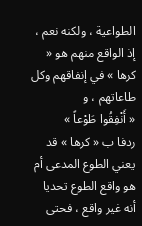الطواعية ، ولكنه نعم ، إذ الواقع منهم هو « كرها » في إنفاقهم وكل طاعاتهم ، و
« أَنْفِقُوا طَوْعاً »
ردفا ب « كرها » قد يعني الطوع المدعى أم هو واقع الطوع تحديا أنه غير واقع ، فحتى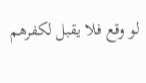لو وقع فلا يقبل لكفرهم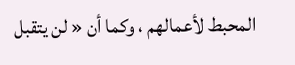المحبط لأعمالهم ، وكما أن « لن يتقبل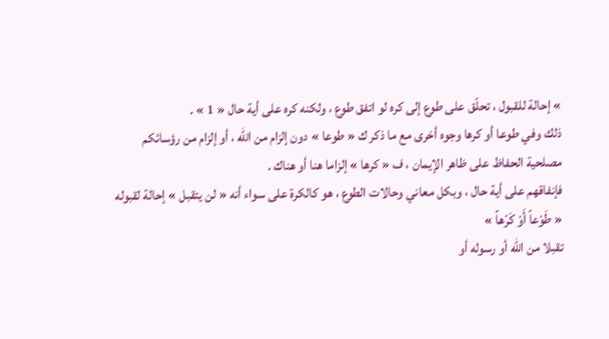» إحالة للقبول ، تحلّق على طوع إلى كره لو اتفق طوع ، ولكنه كره على أية حال « 1 » .
ذلك وفي طوعا أو كرها وجوه أخرى مع ما ذكر ك « طوعا » دون إلزام من اللّه ، أو إلزام من رؤسائكم مصلحية الحفاظ على ظاهر الإيمان ، ف « كرها » إلزاما هنا أو هناك .
فإنفاقهم على أية حال ، وبكل معاني وحالات الطوع ، هو كالكرة على سواء أنه « لن يتقبل » إحالة لقبوله
« طَوْعاً أَوْ كَرْهاً »
تقبلا من اللّه أو رسوله أو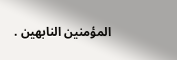المؤمنين النابهين .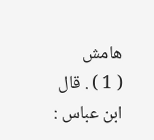هامش
( 1 ) . قال ابن عباس :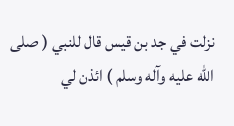نزلت في جد بن قيس قال للنبي ( صلى اللّه عليه وآله وسلم ) ائذن لي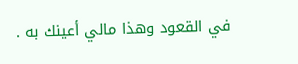في القعود وهذا مالي أعينك به .